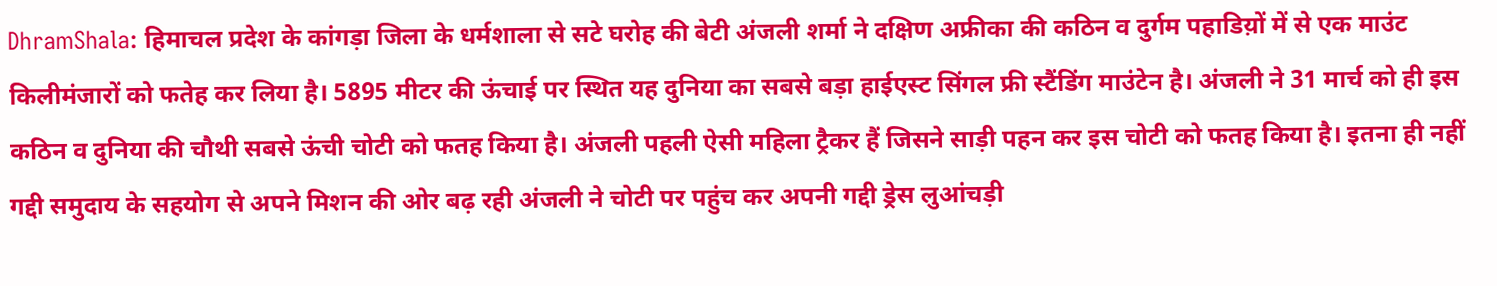DhramShala: हिमाचल प्रदेश के कांगड़ा जिला के धर्मशाला से सटे घरोह की बेटी अंजली शर्मा ने दक्षिण अफ्रीका की कठिन व दुर्गम पहाडिय़ों में से एक माउंट किलीमंजारों को फतेह कर लिया है। 5895 मीटर की ऊंचाई पर स्थित यह दुनिया का सबसे बड़ा हाईएस्ट सिंगल फ्री स्टैंडिंग माउंटेन है। अंजली ने 31 मार्च को ही इस कठिन व दुनिया की चौथी सबसे ऊंची चोटी को फतह किया है। अंजली पहली ऐसी महिला ट्रैकर हैं जिसने साड़ी पहन कर इस चोटी को फतह किया है। इतना ही नहीं गद्दी समुदाय के सहयोग से अपने मिशन की ओर बढ़ रही अंजली ने चोटी पर पहुंच कर अपनी गद्दी ड्रेस लुआंचड़ी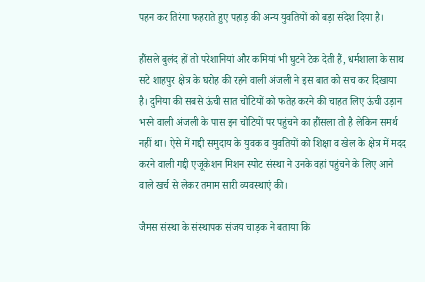पहन कर तिरंगा फहराते हुए पहाड़ की अन्य युवतियों को बड़ा संदेश दिया है।

हौंसले बुलंद हों तो परेशानियां और कमियां भी घुटने टेक देती हैं, धर्मशाला के साथ सटे शाहपुर क्षेत्र के घरोह की रहने वाली अंजली ने इस बात को सच कर दिखाया है। दुनिया की सबसे ऊंची सात चोटियों को फतेह करने की चाहत लिए ऊंची उड़ान भरने वाली अंजली के पास इन चोटियों पर पहुंचने का हौंसला तो है लेकिन समर्थ नहीं था। ऐसे में गद्दी समुदाय के युवक व युवतियों को शिक्षा व खेल के क्षेत्र में मदद करने वाली गद्दी एजूकेशन मिशन स्पोट संस्था ने उनके वहां पहुंचने के लिए आने वाले खर्च से लेकर तमाम सारी व्यवस्थाएं की।

जैमस संस्था के संस्थापक संजय चाड़क ने बताया कि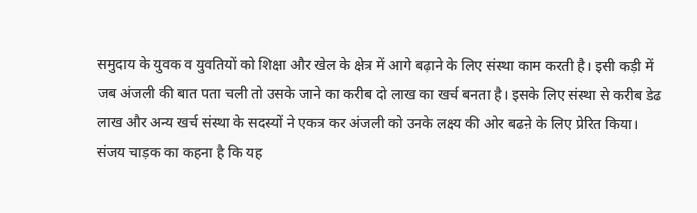समुदाय के युवक व युवतियों को शिक्षा और खेल के क्षेत्र में आगे बढ़ाने के लिए संस्था काम करती है। इसी कड़ी में जब अंजली की बात पता चली तो उसके जाने का करीब दो लाख का खर्च बनता है। इसके लिए संस्था से करीब डेढ लाख और अन्य खर्च संस्था के सदस्यों ने एकत्र कर अंजली को उनके लक्ष्य की ओर बढऩे के लिए प्रेरित किया। संजय चाड़क का कहना है कि यह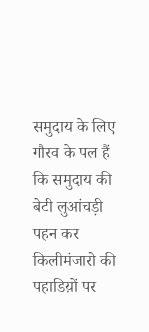समुदाय के लिए गौरव के पल हैं कि समुदाय की बेटी लुआंचड़ी पहन कर किलीमंजारो की पहाडिय़ों पर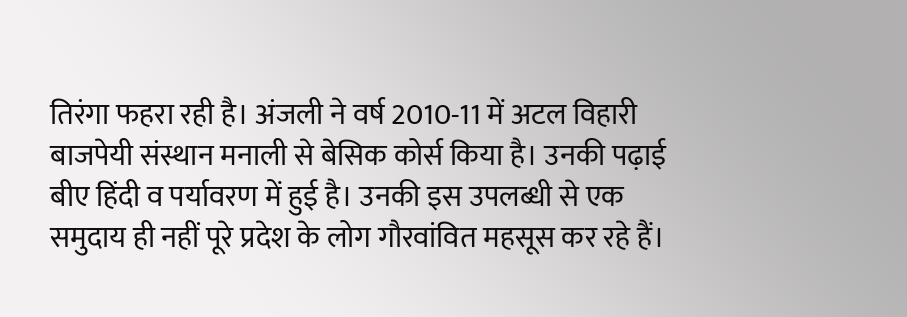तिरंगा फहरा रही है। अंजली ने वर्ष 2010-11 में अटल विहारी बाजपेयी संस्थान मनाली से बेसिक कोर्स किया है। उनकी पढ़ाई बीए हिंदी व पर्यावरण में हुई है। उनकी इस उपलब्धी से एक समुदाय ही नहीं पूरे प्रदेश के लोग गौरवांवित महसूस कर रहे हैं।